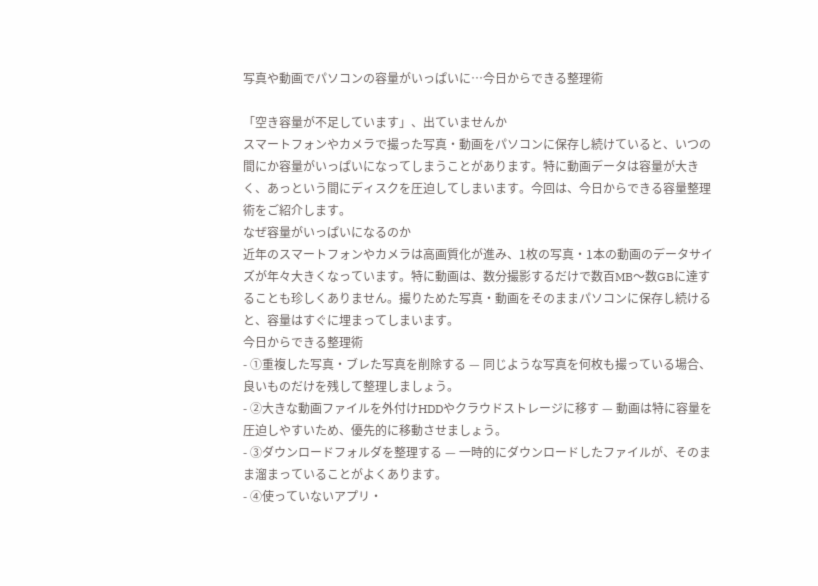写真や動画でパソコンの容量がいっぱいに…今日からできる整理術

「空き容量が不足しています」、出ていませんか
スマートフォンやカメラで撮った写真・動画をパソコンに保存し続けていると、いつの間にか容量がいっぱいになってしまうことがあります。特に動画データは容量が大きく、あっという間にディスクを圧迫してしまいます。今回は、今日からできる容量整理術をご紹介します。
なぜ容量がいっぱいになるのか
近年のスマートフォンやカメラは高画質化が進み、1枚の写真・1本の動画のデータサイズが年々大きくなっています。特に動画は、数分撮影するだけで数百MB〜数GBに達することも珍しくありません。撮りためた写真・動画をそのままパソコンに保存し続けると、容量はすぐに埋まってしまいます。
今日からできる整理術
- ①重複した写真・ブレた写真を削除する — 同じような写真を何枚も撮っている場合、良いものだけを残して整理しましょう。
- ②大きな動画ファイルを外付けHDDやクラウドストレージに移す — 動画は特に容量を圧迫しやすいため、優先的に移動させましょう。
- ③ダウンロードフォルダを整理する — 一時的にダウンロードしたファイルが、そのまま溜まっていることがよくあります。
- ④使っていないアプリ・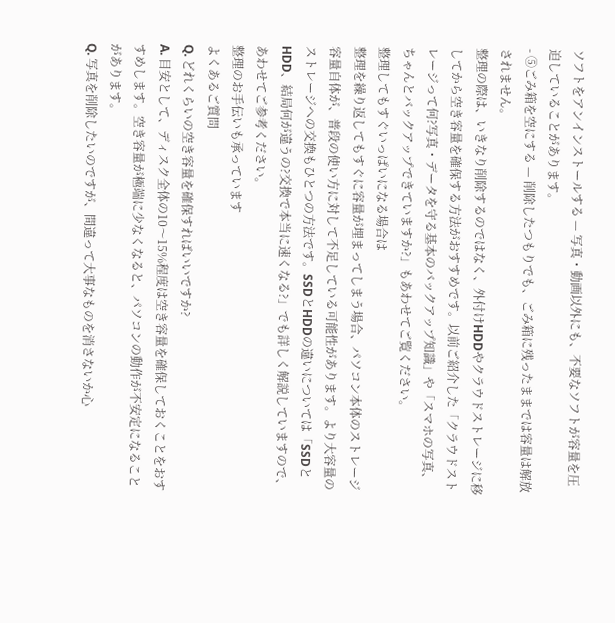ソフトをアンインストールする — 写真・動画以外にも、不要なソフトが容量を圧迫していることがあります。
- ⑤ごみ箱を空にする — 削除したつもりでも、ごみ箱に残ったままでは容量は解放されません。
整理の際は、いきなり削除するのではなく、外付けHDDやクラウドストレージに移してから空き容量を確保する方法がおすすめです。以前ご紹介した「クラウドストレージって何?写真・データを守る基本のバックアップ知識」や「スマホの写真、ちゃんとバックアップできていますか?」もあわせてご覧ください。
整理してもすぐいっぱいになる場合は
整理を繰り返してもすぐに容量が埋まってしまう場合、パソコン本体のストレージ容量自体が、普段の使い方に対して不足している可能性があります。より大容量のストレージへの交換もひとつの方法です。SSDとHDDの違いについては「SSDとHDD、結局何が違うの?交換で本当に速くなる?」でも詳しく解説していますので、あわせてご参考ください。
整理のお手伝いも承っています
よくあるご質問
Q. どれくらいの空き容量を確保すればいいですか?
A. 目安として、ディスク全体の10〜15%程度は空き容量を確保しておくことをおすすめします。空き容量が極端に少なくなると、パソコンの動作が不安定になることがあります。
Q. 写真を削除したいのですが、間違って大事なものを消さないか心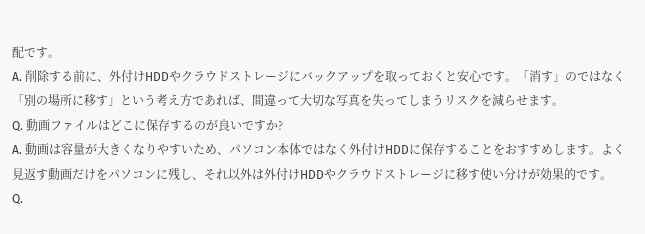配です。
A. 削除する前に、外付けHDDやクラウドストレージにバックアップを取っておくと安心です。「消す」のではなく「別の場所に移す」という考え方であれば、間違って大切な写真を失ってしまうリスクを減らせます。
Q. 動画ファイルはどこに保存するのが良いですか?
A. 動画は容量が大きくなりやすいため、パソコン本体ではなく外付けHDDに保存することをおすすめします。よく見返す動画だけをパソコンに残し、それ以外は外付けHDDやクラウドストレージに移す使い分けが効果的です。
Q.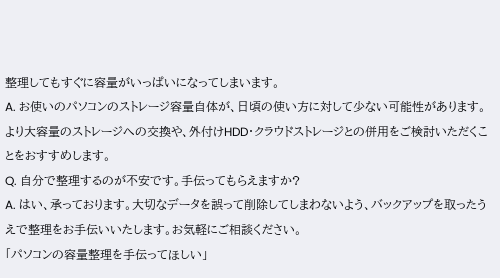整理してもすぐに容量がいっぱいになってしまいます。
A. お使いのパソコンのストレージ容量自体が、日頃の使い方に対して少ない可能性があります。より大容量のストレージへの交換や、外付けHDD・クラウドストレージとの併用をご検討いただくことをおすすめします。
Q. 自分で整理するのが不安です。手伝ってもらえますか?
A. はい、承っております。大切なデータを誤って削除してしまわないよう、バックアップを取ったうえで整理をお手伝いいたします。お気軽にご相談ください。
「パソコンの容量整理を手伝ってほしい」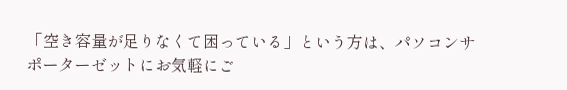「空き容量が足りなくて困っている」という方は、パソコンサポーターゼットにお気軽にご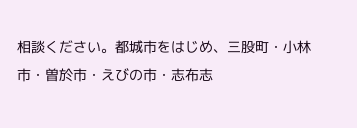相談ください。都城市をはじめ、三股町・小林市・曽於市・えびの市・志布志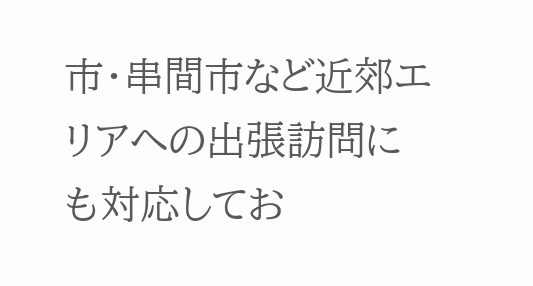市・串間市など近郊エリアへの出張訪問にも対応してお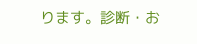ります。診断・お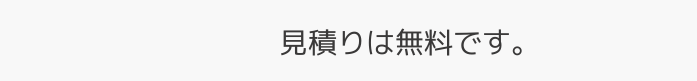見積りは無料です。